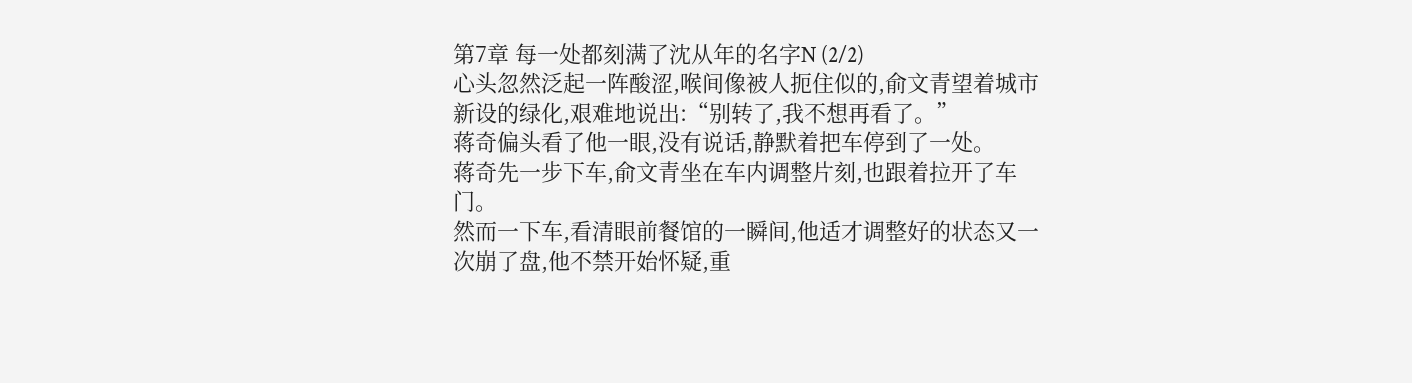第7章 每一处都刻满了沈从年的名字N (2/2)
心头忽然泛起一阵酸涩,喉间像被人扼住似的,俞文青望着城市新设的绿化,艰难地说出:“别转了,我不想再看了。”
蒋奇偏头看了他一眼,没有说话,静默着把车停到了一处。
蒋奇先一步下车,俞文青坐在车内调整片刻,也跟着拉开了车门。
然而一下车,看清眼前餐馆的一瞬间,他适才调整好的状态又一次崩了盘,他不禁开始怀疑,重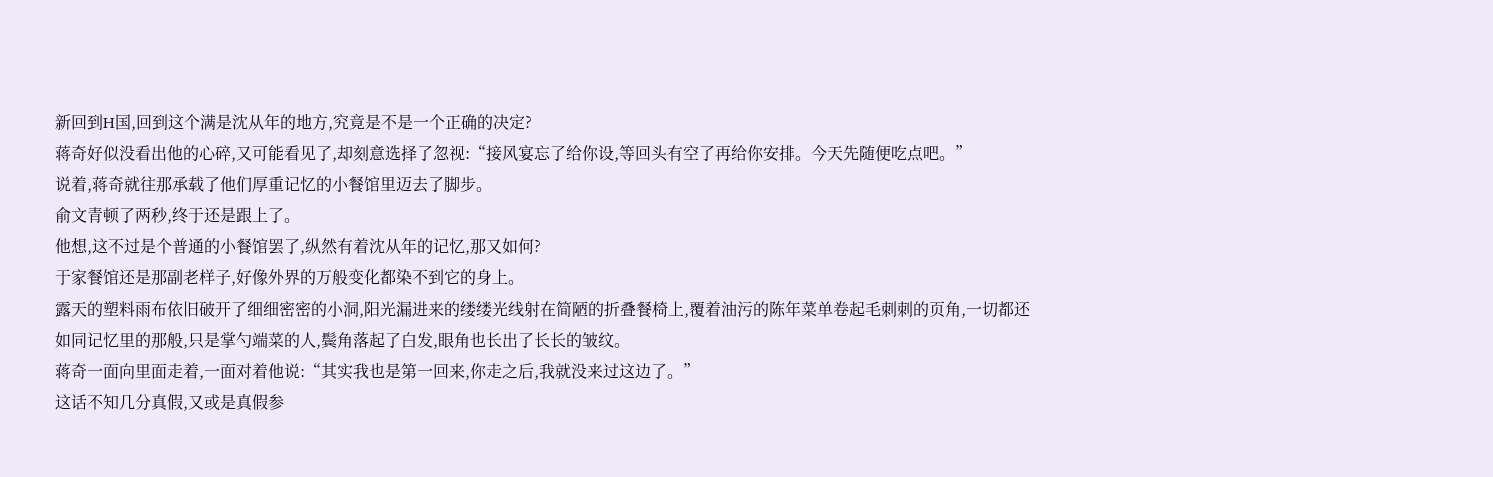新回到H国,回到这个满是沈从年的地方,究竟是不是一个正确的决定?
蒋奇好似没看出他的心碎,又可能看见了,却刻意选择了忽视:“接风宴忘了给你设,等回头有空了再给你安排。今天先随便吃点吧。”
说着,蒋奇就往那承载了他们厚重记忆的小餐馆里迈去了脚步。
俞文青顿了两秒,终于还是跟上了。
他想,这不过是个普通的小餐馆罢了,纵然有着沈从年的记忆,那又如何?
于家餐馆还是那副老样子,好像外界的万般变化都染不到它的身上。
露天的塑料雨布依旧破开了细细密密的小洞,阳光漏进来的缕缕光线射在简陋的折叠餐椅上,覆着油污的陈年菜单卷起毛刺刺的页角,一切都还如同记忆里的那般,只是掌勺端菜的人,鬓角落起了白发,眼角也长出了长长的皱纹。
蒋奇一面向里面走着,一面对着他说:“其实我也是第一回来,你走之后,我就没来过这边了。”
这话不知几分真假,又或是真假参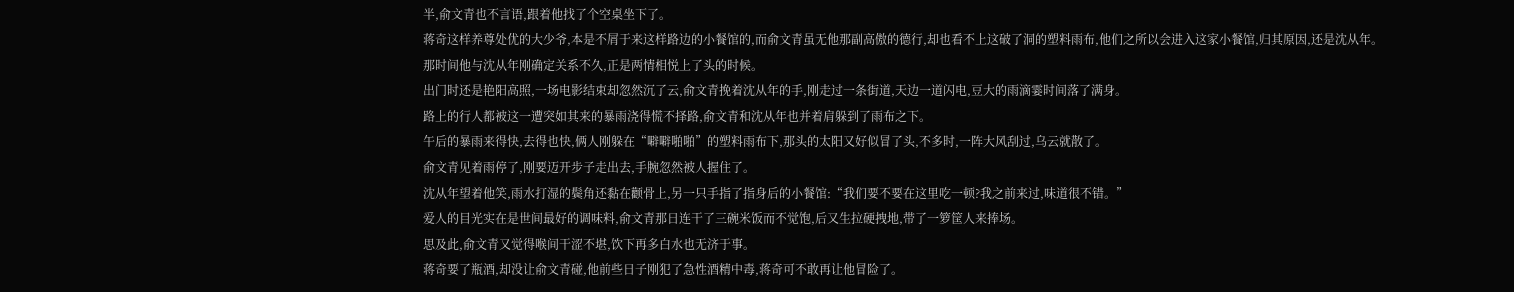半,俞文青也不言语,跟着他找了个空桌坐下了。
蒋奇这样养尊处优的大少爷,本是不屑于来这样路边的小餐馆的,而俞文青虽无他那副高傲的德行,却也看不上这破了洞的塑料雨布,他们之所以会进入这家小餐馆,归其原因,还是沈从年。
那时间他与沈从年刚确定关系不久,正是两情相悦上了头的时候。
出门时还是艳阳高照,一场电影结束却忽然沉了云,俞文青挽着沈从年的手,刚走过一条街道,天边一道闪电,豆大的雨滴霎时间落了满身。
路上的行人都被这一遭突如其来的暴雨浇得慌不择路,俞文青和沈从年也并着肩躲到了雨布之下。
午后的暴雨来得快,去得也快,俩人刚躲在“噼噼啪啪”的塑料雨布下,那头的太阳又好似冒了头,不多时,一阵大风刮过,乌云就散了。
俞文青见着雨停了,刚要迈开步子走出去,手腕忽然被人握住了。
沈从年望着他笑,雨水打湿的鬓角还黏在颧骨上,另一只手指了指身后的小餐馆:“我们要不要在这里吃一顿?我之前来过,味道很不错。”
爱人的目光实在是世间最好的调味料,俞文青那日连干了三碗米饭而不觉饱,后又生拉硬拽地,带了一箩筐人来捧场。
思及此,俞文青又觉得喉间干涩不堪,饮下再多白水也无济于事。
蒋奇要了瓶酒,却没让俞文青碰,他前些日子刚犯了急性酒精中毒,蒋奇可不敢再让他冒险了。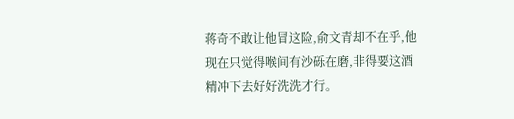蒋奇不敢让他冒这险,俞文青却不在乎,他现在只觉得喉间有沙砾在磨,非得要这酒精冲下去好好洗洗才行。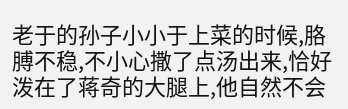老于的孙子小小于上菜的时候,胳膊不稳,不小心撒了点汤出来,恰好泼在了蒋奇的大腿上,他自然不会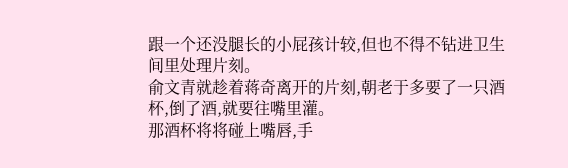跟一个还没腿长的小屁孩计较,但也不得不钻进卫生间里处理片刻。
俞文青就趁着蒋奇离开的片刻,朝老于多要了一只酒杯,倒了酒,就要往嘴里灌。
那酒杯将将碰上嘴唇,手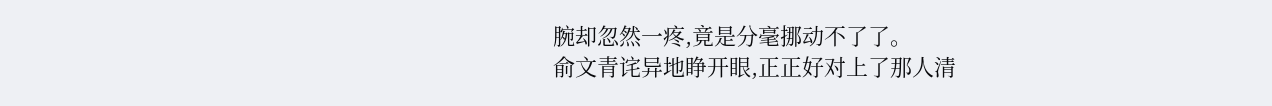腕却忽然一疼,竟是分毫挪动不了了。
俞文青诧异地睁开眼,正正好对上了那人清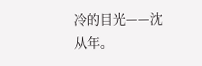冷的目光——沈从年。